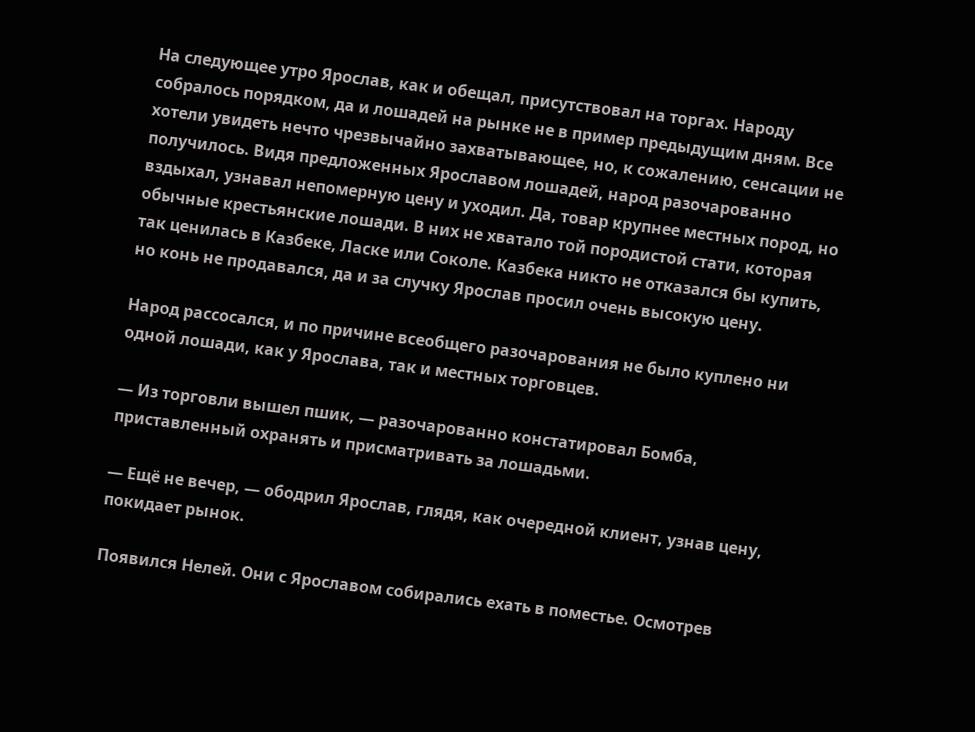На следующее утро Ярослав, как и обещал, присутствовал на торгах. Народу собралось порядком, да и лошадей на рынке не в пример предыдущим дням. Все хотели увидеть нечто чрезвычайно захватывающее, но, к сожалению, сенсации не получилось. Видя предложенных Ярославом лошадей, народ разочарованно вздыхал, узнавал непомерную цену и уходил. Да, товар крупнее местных пород, но обычные крестьянские лошади. В них не хватало той породистой стати, которая так ценилась в Казбеке, Ласке или Соколе. Казбека никто не отказался бы купить, но конь не продавался, да и за случку Ярослав просил очень высокую цену.

Народ рассосался, и по причине всеобщего разочарования не было куплено ни одной лошади, как у Ярослава, так и местных торговцев.

— Из торговли вышел пшик, — разочарованно констатировал Бомба, приставленный охранять и присматривать за лошадьми.

— Ещё не вечер, — ободрил Ярослав, глядя, как очередной клиент, узнав цену, покидает рынок.

Появился Нелей. Они с Ярославом собирались ехать в поместье. Осмотрев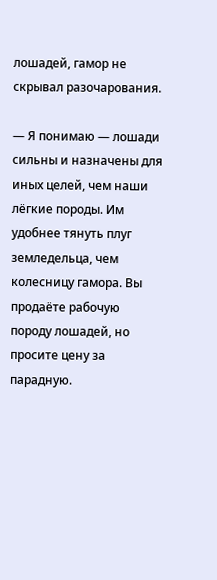лошадей, гамор не скрывал разочарования.

— Я понимаю — лошади сильны и назначены для иных целей, чем наши лёгкие породы. Им удобнее тянуть плуг земледельца, чем колесницу гамора. Вы продаёте рабочую породу лошадей, но просите цену за парадную.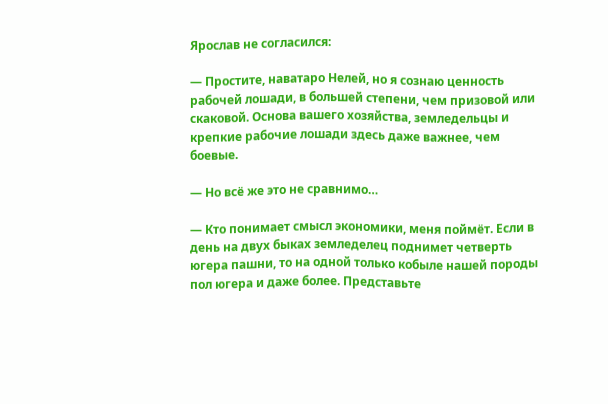Ярослав не согласился:

— Простите, наватаро Нелей, но я сознаю ценность рабочей лошади, в большей степени, чем призовой или скаковой. Основа вашего хозяйства, земледельцы и крепкие рабочие лошади здесь даже важнее, чем боевые.

— Но всё же это не сравнимо…

— Кто понимает смысл экономики, меня поймёт. Если в день на двух быках земледелец поднимет четверть югера пашни, то на одной только кобыле нашей породы пол югера и даже более. Представьте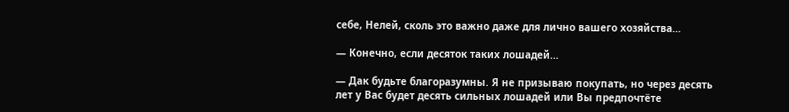себе, Нелей, сколь это важно даже для лично вашего хозяйства…

— Конечно, если десяток таких лошадей…

— Дак будьте благоразумны. Я не призываю покупать, но через десять лет у Вас будет десять сильных лошадей или Вы предпочтёте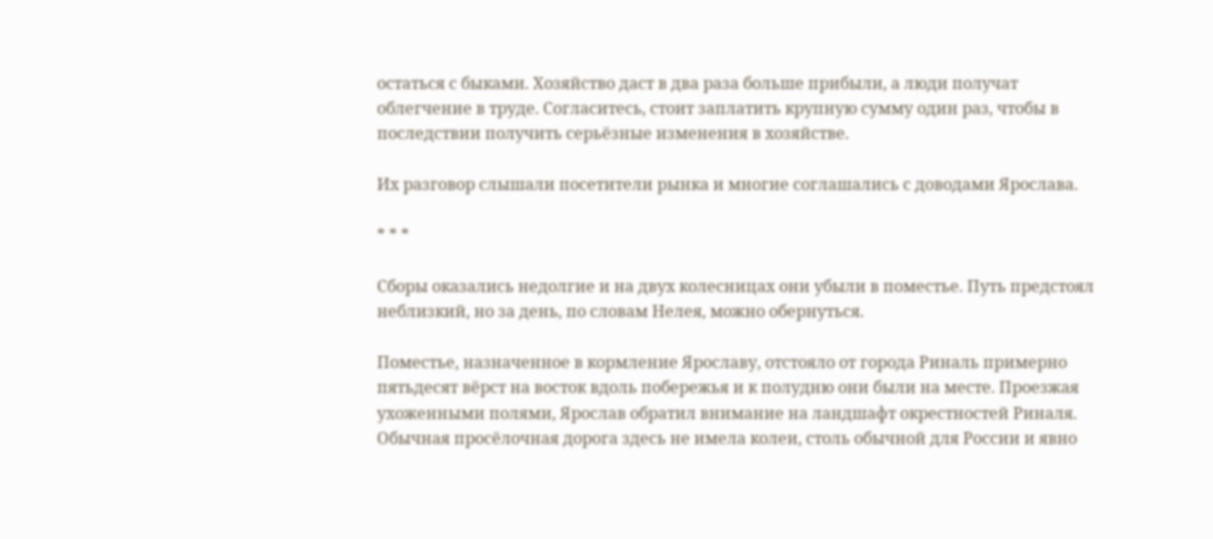остаться с быками. Хозяйство даст в два раза больше прибыли, а люди получат облегчение в труде. Согласитесь, стоит заплатить крупную сумму один раз, чтобы в последствии получить серьёзные изменения в хозяйстве.

Их разговор слышали посетители рынка и многие соглашались с доводами Ярослава.

* * *

Сборы оказались недолгие и на двух колесницах они убыли в поместье. Путь предстоял неблизкий, но за день, по словам Нелея, можно обернуться.

Поместье, назначенное в кормление Ярославу, отстояло от города Риналь примерно пятьдесят вёрст на восток вдоль побережья и к полудню они были на месте. Проезжая ухоженными полями, Ярослав обратил внимание на ландшафт окрестностей Риналя. Обычная просёлочная дорога здесь не имела колеи, столь обычной для России и явно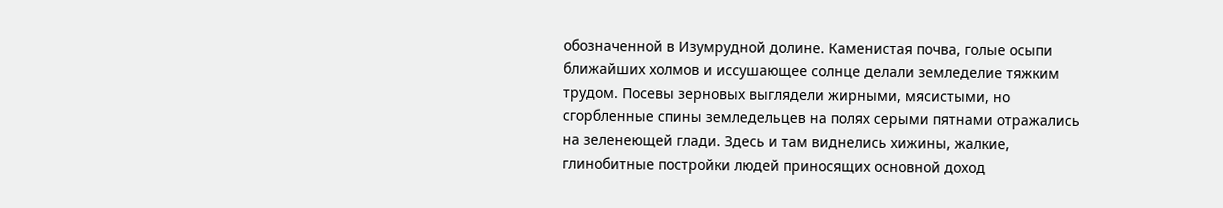обозначенной в Изумрудной долине. Каменистая почва, голые осыпи ближайших холмов и иссушающее солнце делали земледелие тяжким трудом. Посевы зерновых выглядели жирными, мясистыми, но сгорбленные спины земледельцев на полях серыми пятнами отражались на зеленеющей глади. Здесь и там виднелись хижины, жалкие, глинобитные постройки людей приносящих основной доход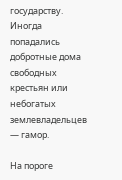государству. Иногда попадались добротные дома свободных крестьян или небогатых землевладельцев — гамор.

На пороге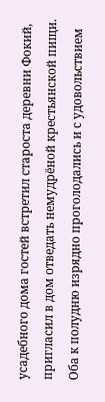усадебного дома гостей встретил староста деревни Фокий, пригласил в дом отведать немудрёной крестьянской пищи. Оба к полудню изрядно проголодались и с удовольствием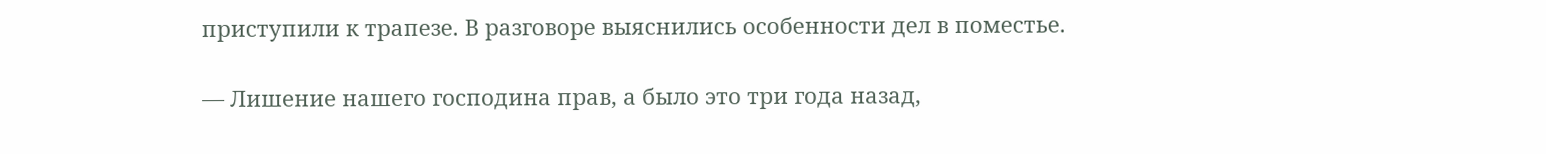приступили к трапезе. В разговоре выяснились особенности дел в поместье.

— Лишение нашего господина прав, а было это три года назад,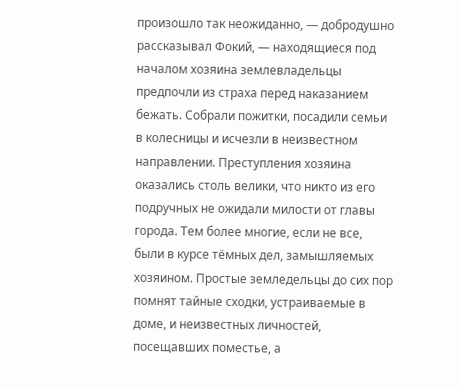произошло так неожиданно, — добродушно рассказывал Фокий, — находящиеся под началом хозяина землевладельцы предпочли из страха перед наказанием бежать. Собрали пожитки, посадили семьи в колесницы и исчезли в неизвестном направлении. Преступления хозяина оказались столь велики, что никто из его подручных не ожидали милости от главы города. Тем более многие, если не все, были в курсе тёмных дел, замышляемых хозяином. Простые земледельцы до сих пор помнят тайные сходки, устраиваемые в доме, и неизвестных личностей, посещавших поместье, а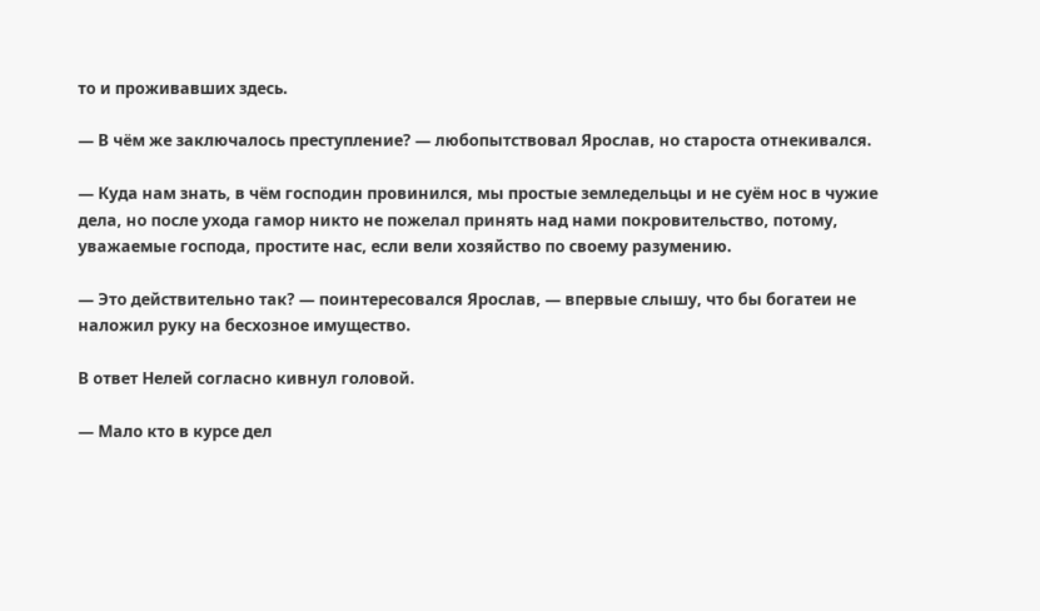то и проживавших здесь.

— В чём же заключалось преступление? — любопытствовал Ярослав, но староста отнекивался.

— Куда нам знать, в чём господин провинился, мы простые земледельцы и не суём нос в чужие дела, но после ухода гамор никто не пожелал принять над нами покровительство, потому, уважаемые господа, простите нас, если вели хозяйство по своему разумению.

— Это действительно так? — поинтересовался Ярослав, — впервые слышу, что бы богатеи не наложил руку на бесхозное имущество.

В ответ Нелей согласно кивнул головой.

— Мало кто в курсе дел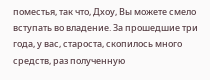поместья, так что, Дхоу, Вы можете смело вступать во владение. За прошедшие три года, у вас, староста, скопилось много средств, раз полученную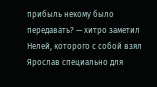прибыль некому было передавать? — хитро заметил Нелей, которого с собой взял Ярослав специально для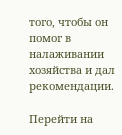того, чтобы он помог в налаживании хозяйства и дал рекомендации.

Перейти на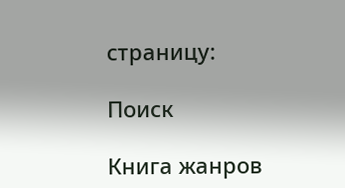страницу:

Поиск

Книга жанров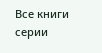Все книги серии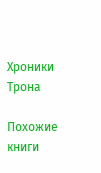Хроники Трона

Похожие книги